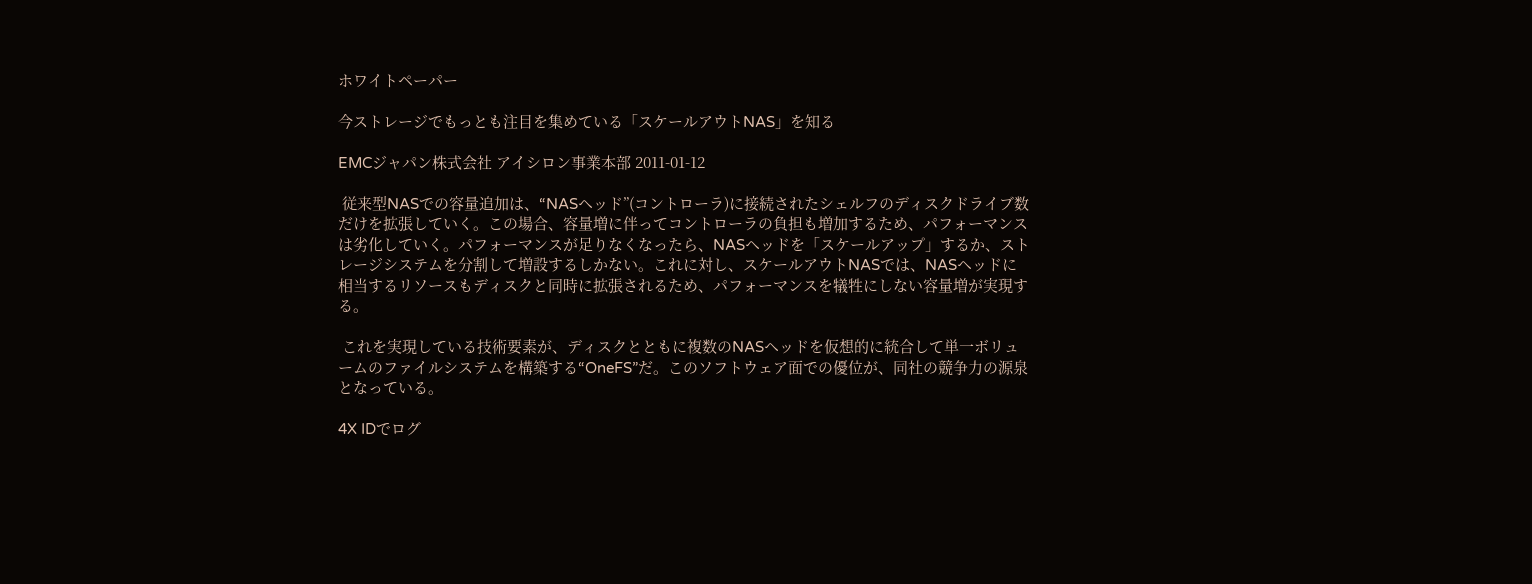ホワイトペーパー

今ストレージでもっとも注目を集めている「スケールアウトNAS」を知る

EMCジャパン株式会社 アイシロン事業本部 2011-01-12

 従来型NASでの容量追加は、“NASヘッド”(コントローラ)に接続されたシェルフのディスクドライブ数だけを拡張していく。この場合、容量増に伴ってコントローラの負担も増加するため、パフォーマンスは劣化していく。パフォーマンスが足りなくなったら、NASヘッドを「スケールアップ」するか、ストレージシステムを分割して増設するしかない。これに対し、スケールアウトNASでは、NASヘッドに相当するリソースもディスクと同時に拡張されるため、パフォーマンスを犠牲にしない容量増が実現する。

 これを実現している技術要素が、ディスクとともに複数のNASヘッドを仮想的に統合して単一ボリュームのファイルシステムを構築する“OneFS”だ。このソフトウェア面での優位が、同社の競争力の源泉となっている。

4X IDでログ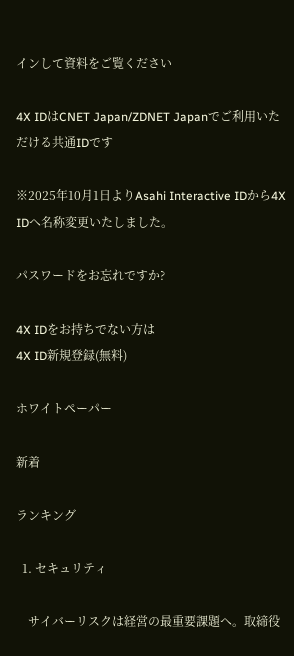インして資料をご覧ください

4X IDはCNET Japan/ZDNET Japanでご利用いただける共通IDです

※2025年10月1日よりAsahi Interactive IDから4X IDへ名称変更いたしました。

パスワードをお忘れですか?

4X IDをお持ちでない方は
4X ID新規登録(無料)

ホワイトペーパー

新着

ランキング

  1. セキュリティ

    サイバーリスクは経営の最重要課題へ。取締役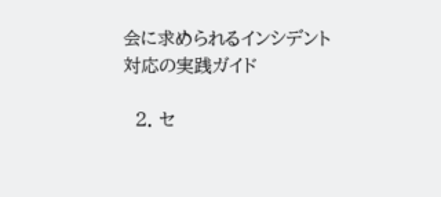会に求められるインシデント対応の実践ガイド

  2. セ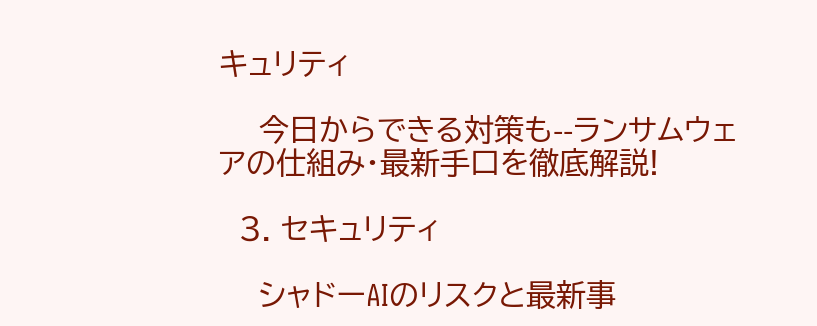キュリティ

    今日からできる対策も--ランサムウェアの仕組み・最新手口を徹底解説!

  3. セキュリティ

    シャドーAIのリスクと最新事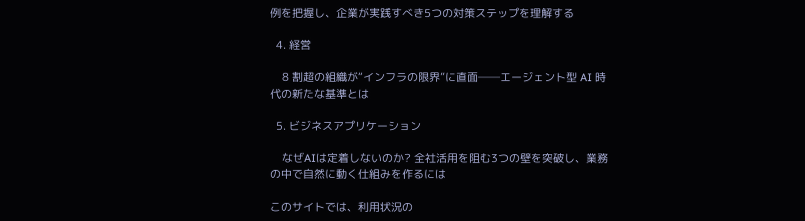例を把握し、企業が実践すべき5つの対策ステップを理解する

  4. 経営

    8 割超の組織が“インフラの限界”に直面──エージェント型 AI 時代の新たな基準とは

  5. ビジネスアプリケーション

    なぜAIは定着しないのか? 全社活用を阻む3つの壁を突破し、業務の中で自然に動く仕組みを作るには

このサイトでは、利用状況の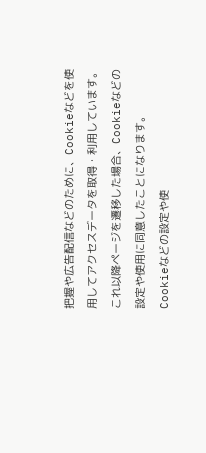把握や広告配信などのために、Cookieなどを使用してアクセスデータを取得・利用しています。 これ以降ページを遷移した場合、Cookieなどの設定や使用に同意したことになります。
Cookieなどの設定や使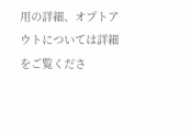用の詳細、オプトアウトについては詳細をご覧くださ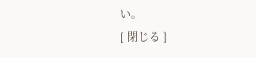い。
[ 閉じる ]